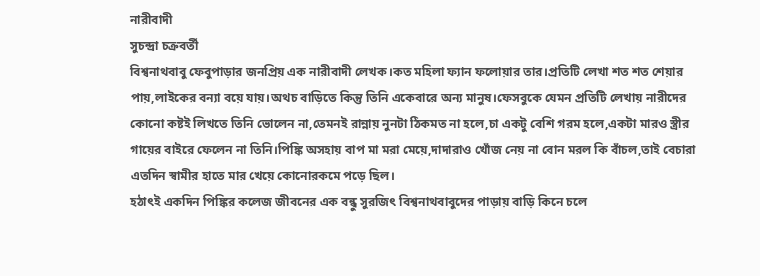নারীবাদী
সুচন্দ্রা চক্রবর্তী
বিশ্বনাথবাবু ফেবুপাড়ার জনপ্রিয় এক নারীবাদী লেখক।কত মহিলা ফ্যান ফলোয়ার তার।প্রতিটি লেখা শত শত শেয়ার পায়,লাইকের বন্যা বয়ে যায়।অথচ বাড়িতে কিন্তু তিনি একেবারে অন্য মানুষ।ফেসবুকে যেমন প্রতিটি লেখায় নারীদের কোনো কষ্টই লিখতে তিনি ভোলেন না,তেমনই রান্নায় নুনটা ঠিকমত না হলে,চা একটু বেশি গরম হলে,একটা মারও স্ত্রীর গায়ের বাইরে ফেলেন না তিনি।পিঙ্কি অসহায় বাপ মা মরা মেয়ে,দাদারাও খোঁজ নেয় না বোন মরল কি বাঁচল,তাই বেচারা এতদিন স্বামীর হাতে মার খেয়ে কোনোরকমে পড়ে ছিল।
হঠাৎই একদিন পিঙ্কির কলেজ জীবনের এক বন্ধু সুরজিৎ বিশ্বনাথবাবুদের পাড়ায় বাড়ি কিনে চলে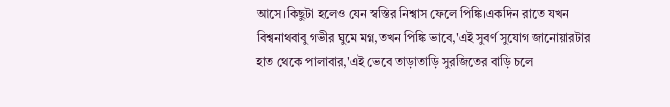আসে।কিছুটা হলেও যেন স্বস্তির নিশ্বাস ফেলে পিঙ্কি।একদিন রাতে যখন বিশ্বনাথবাবু গভীর ঘুমে মগ্ন,তখন পিঙ্কি ভাবে,'এই সুবর্ণ সুযোগ জানোয়ারটার হাত থেকে পালাবার,'এই ভেবে তাড়াতাড়ি সুরজিতের বাড়ি চলে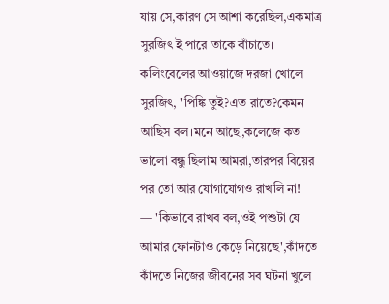যায় সে,কারণ সে আশা করেছিল,একমাত্র সুরজিৎ ই পারে তাকে বাঁচাতে।
কলিংবেলের আওয়াজে দরজা খোলে সুরজিৎ, 'পিঙ্কি তুই?এত রাতে?কেমন আছিস বল।মনে আছে,কলেজে কত ভালো বন্ধু ছিলাম আমরা,তারপর বিয়ের পর তো আর যোগাযোগও রাখলি না!
— 'কিভাবে রাখব বল,ওই পশুটা যে আমার ফোনটাও কেড়ে নিয়েছে',কাঁদতে কাঁদতে নিজের জীবনের সব ঘটনা খুলে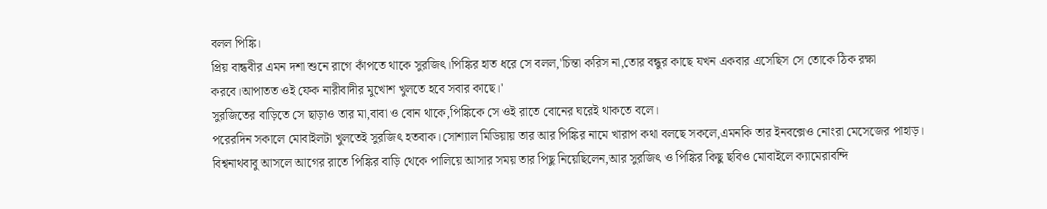বলল পিঙ্কি।
প্রিয় বান্ধবীর এমন দশা শুনে রাগে কাঁপতে থাকে সুরজিৎ।পিঙ্কির হাত ধরে সে বলল,'চিন্তা করিস না,তোর বন্ধুর কাছে যখন একবার এসেছিস সে তোকে ঠিক রক্ষা করবে।আপাতত ওই ফেক নারীবাদীর মুখোশ খুলতে হবে সবার কাছে।'
সুরজিতের বাড়িতে সে ছাড়াও তার মা,বাবা ও বোন থাকে,পিঙ্কিকে সে ওই রাতে বোনের ঘরেই থাকতে বলে।
পরেরদিন সকালে মোবাইলটা খুলতেই সুরজিৎ হতবাক।সোশ্যাল মিডিয়ায় তার আর পিঙ্কির নামে খারাপ কথা বলছে সকলে,এমনকি তার ইনবক্সেও নোংরা মেসেজের পাহাড়।
বিশ্বনাথবাবু আসলে আগের রাতে পিঙ্কির বাড়ি থেকে পালিয়ে আসার সময় তার পিছু নিয়েছিলেন,আর সুরজিৎ ও পিঙ্কির কিছু ছবিও মোবাইলে ক্যামেরাবন্দি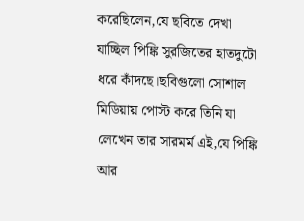করেছিলেন,যে ছবিতে দেখা যাচ্ছিল পিঙ্কি সুরজিতের হাতদুটো ধরে কাঁদছে।ছবিগুলো সোশাল মিডিয়ায় পোস্ট করে তিনি যা লেখেন তার সারমর্ম এই,যে পিঙ্কি আর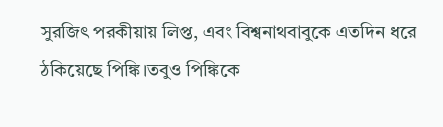সুরজিৎ পরকীয়ায় লিপ্ত, এবং বিশ্বনাথবাবুকে এতদিন ধরে ঠকিয়েছে পিঙ্কি।তবুও পিঙ্কিকে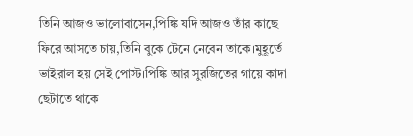তিনি আজও ভালোবাসেন,পিঙ্কি যদি আজও তাঁর কাছে ফিরে আসতে চায়,তিনি বুকে টেনে নেবেন তাকে।মুহূর্তে ভাইরাল হয় সেই পোস্ট।পিঙ্কি আর সুরজিতের গায়ে কাদা ছেটাতে থাকে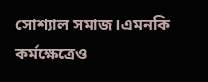সোশ্যাল সমাজ।এমনকি কর্মক্ষেত্রেও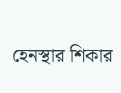হেনস্থার শিকার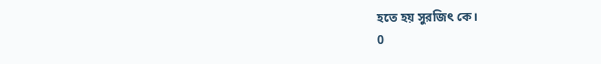হতে হয় সুরজিৎ কে।
0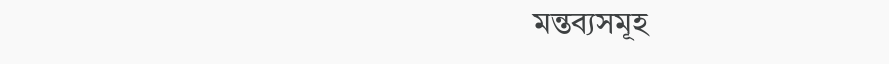মন্তব্যসমূহ